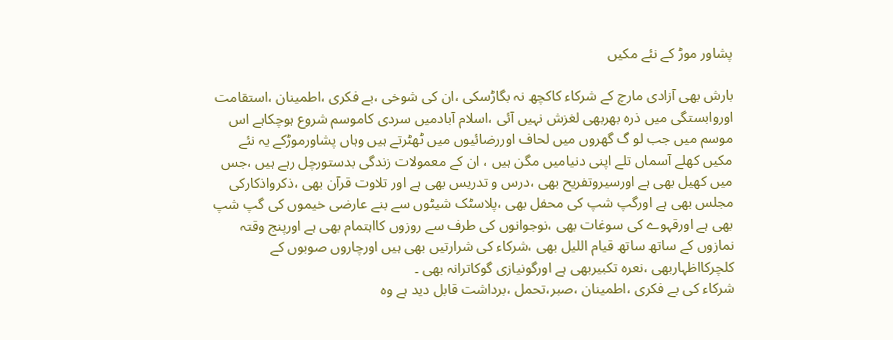پشاور موڑ کے نئے مکیں

بارش بھی آزادی مارچ کے شرکاء کاکچھ نہ بگاڑسکی ،ان کی شوخی ،بے فکری ،اطمینان ،استقامت اوروابستگی میں ذرہ بھربھی لغزش نہیں آئی ،اسلام آبادمیں سردی کاموسم شروع ہوچکاہے اس موسم میں جب لو گ گھروں میں لحاف اوررضائیوں میں ٹھٹرتے ہیں وہاں پشاورموڑکے یہ نئے مکیں کھلے آسماں تلے اپنی دنیامیں مگن ہیں ، ان کے معمولات زندگی بدستورچل رہے ہیں ،جس میں کھیل بھی ہے اورسیروتفریح بھی ،درس و تدریس بھی ہے اور تلاوت قرآن بھی ،ذکرواذکارکی مجلس بھی ہے اورگپ شپ کی محفل بھی ،پلاسٹک شیٹوں سے بنے عارضی خیموں کی گپ شپ بھی ہے اورقہوے کی سوغات بھی ،نوجوانوں کی طرف سے روزوں کااہتمام بھی ہے اورپنج وقتہ نمازوں کے ساتھ ساتھ قیام اللیل بھی ،شرکاء کی شرارتیں بھی ہیں اورچاروں صوبوں کے کلچرکااظہاربھی ،نعرہ تکبیربھی ہے اورگونیازی گوکاترانہ بھی ۔
شرکاء کی بے فکری ،اطمینان ،صبر،تحمل ،برداشت قابل دید ہے وہ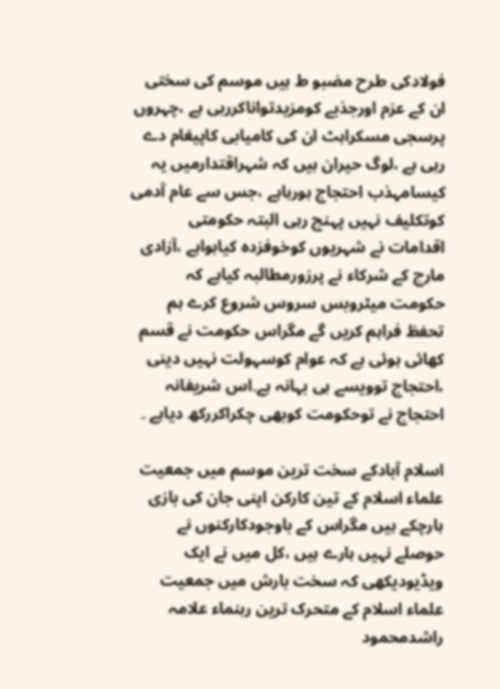فولادکی طرح مضبو ط ہیں موسم کی سختی ان کے عزم اورجذبے کومزیدتواناکررہی ہے ،چہروں پرسجی مسکراہٹ ان کی کامیابی کاپیغام دے رہی ہے ،لوگ حیران ہیں کہ شہراقتدارمیں یہ کیسامہذب احتجاج ہورہاہے ،جس سے عام آدمی کوتکلیف نہیں پہنچ رہی البتہ حکومتی اقدامات نے شہریوں کوخوفزدہ کیاہواہے ،آزادی مارچ کے شرکاء نے پرزورمطالبہ کیاہے کہ حکومت میٹروبس سروس شروع کرے ہم تحفظ فراہم کریں گے مگراس حکومت نے قسم کھائی ہوئی ہے کہ عوام کوسہولت نہیں دینی ،احتجاج توویسے ہی بہانہ ہے۔اس شریفانہ احتجاج نے توحکومت کوبھی چکراکررکھ دیاہے ۔

اسلام آبادکے سخت ترین موسم میں جمعیت علماء اسلام کے تین کارکن اپنی جان کی بازی ہارچکے ہیں مگراس کے باوجودکارکنوں نے حوصلے نہیں ہارے ہیں ،کل میں نے ایک ویڈیودیکھی کہ سخت بارش میں جمعیت علماء اسلام کے متحرک ترین رہنماء علامہ راشدمحمود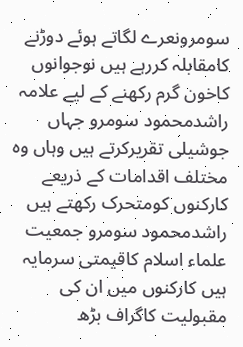سومرونعرے لگاتے ہوئے دوڑنے کامقابلہ کررہے ہیں نوجوانوں کاخون گرم رکھنے کے لیے علامہ راشدمحمود سومرو جہاں جوشیلی تقریرکرتے ہیں وہاں وہ مختلف اقدامات کے ذریعے کارکنوں کومتحرک رکھتے ہیں راشدمحمود سومرو جمعیت علماء اسلام کاقیمتی سرمایہ ہیں کارکنوں میں ان کی مقبولیت کاگراف بڑھ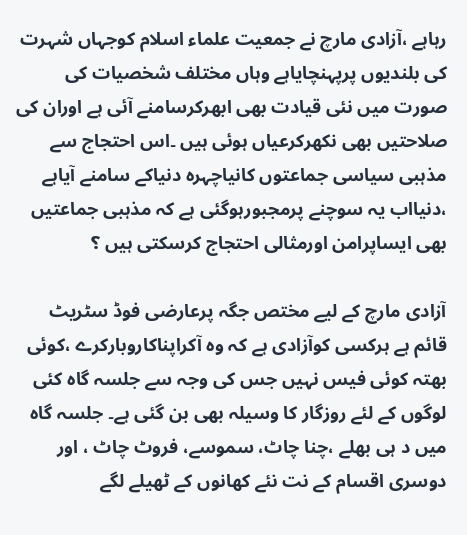رہاہے ،آزادی مارچ نے جمعیت علماء اسلام کوجہاں شہرت کی بلندیوں پرپہنچایاہے وہاں مختلف شخصیات کی صورت میں نئی قیادت بھی ابھرکرسامنے آئی ہے اوران کی صلاحتیں بھی نکھرکرعیاں ہوئی ہیں ۔اس احتجاج سے مذہبی سیاسی جماعتوں کانیاچہرہ دنیاکے سامنے آیاہے ،دنیااب یہ سوچنے پرمجبورہوگئی ہے کہ مذہبی جماعتیں بھی ایساپرامن اورمثالی احتجاج کرسکتی ہیں ؟

آزادی مارچ کے لیے مختص جگہ پرعارضی فوڈ سٹریٹ قائم ہے ہرکسی کوآزادی ہے کہ وہ آکراپناکاروبارکرے ،کوئی بھتہ کوئی فیس نہیں جس کی وجہ سے جلسہ گاہ کئی لوگوں کے لئے روزگار کا وسیلہ بھی بن گئی ہے۔ جلسہ گاہ میں د ہی بھلے ،چنا چاٹ، سموسے، فروٹ چاٹ ، اور دوسری اقسام کے نت نئے کھانوں کے ٹھیلے لگے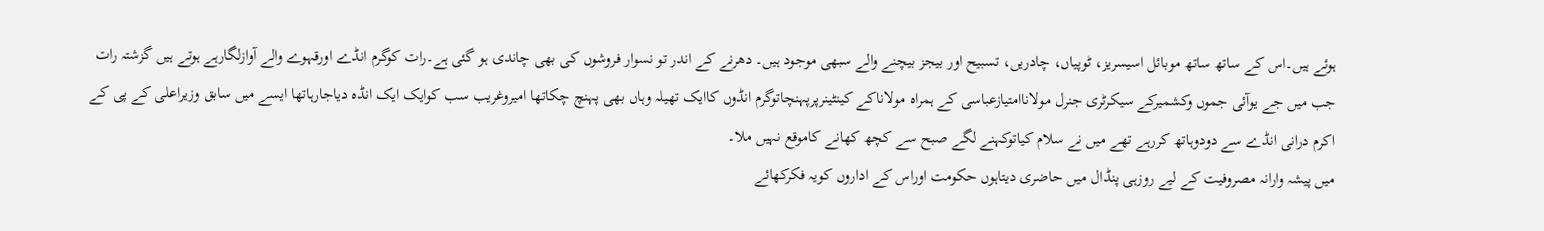ہوئے ہیں۔اس کے ساتھ ساتھ موبائل اسیسریز، ٹوپیاں، چادریں، تسبیح اور بیجز بیچنے والے سبھی موجود ہیں۔ دھرنے کے اندر تو نسوار فروشوں کی بھی چاندی ہو گئی ہے۔رات کوگرم انڈے اورقہوے والے آوازلگارہے ہوتے ہیں گزشتہ رات جب میں جے یوآئی جموں وکشمیرکے سیکرٹری جنرل مولاناامتیازعباسی کے ہمراہ مولاناکے کینٹینرپرپہنچاتوگرم انڈوں کاایک تھیلہ وہاں بھی پہنچ چکاتھا امیروغریب سب کوایک ایک انڈہ دیاجارہاتھا ایسے میں سابق وزیراعلی کے پی کے اکرم درانی انڈے سے دودوہاتھ کررہے تھے میں نے سلام کیاتوکہنے لگے صبح سے کچھ کھانے کاموقع نہیں ملا۔
میں پیشہ وارانہ مصروفیت کے لیے روزہی پنڈال میں حاضری دیتاہوں حکومت اوراس کے اداروں کویہ فکرکھائے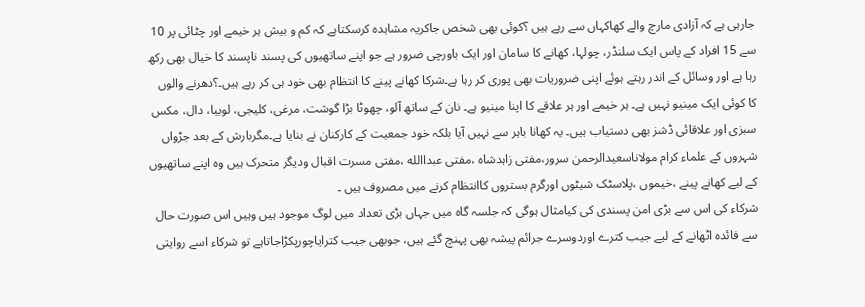جارہی ہے کہ آزادی مارچ والے کھاکہاں سے رہے ہیں ؟کوئی بھی شخص جاکریہ مشاہدہ کرسکتاہے کہ کم و بیش ہر خیمے اور چٹائی پر 10 سے 15 افراد کے پاس ایک سلنڈر، چولہا، کھانے کا سامان اور ایک باورچی ضرور ہے جو اپنے ساتھیوں کی پسند ناپسند کا خیال بھی رکھ رہا ہے اور وسائل کے اندر رہتے ہوئے اپنی ضروریات بھی پوری کر رہا ہے۔شرکا کھانے پینے کا انتظام بھی خود ہی کر رہے ہیں۔؟دھرنے والوں کا کوئی ایک مینیو نہیں ہے۔ ہر خیمے اور ہر علاقے کا اپنا مینیو ہے۔ نان کے ساتھ آلو، چھوٹا بڑا گوشت، مرغی، کلیجی، لوبیا، دال، مکس سبزی اور علاقائی ڈشز بھی دستیاب ہیں۔ یہ کھانا باہر سے نہیں آیا بلکہ خود جمعیت کے کارکنان نے بنایا ہے۔مگربارش کے بعد جڑواں شہروں کے علماء کرام مولاناسعیدالرحمن سرور،مفتی زاہدشاہ ،مفتی عبداالله ،مفتی مسرت اقبال ودیگر متحرک ہیں وہ اپنے ساتھیوں کے لیے کھانے پینے ،خیموں ،پلاسٹک شیٹوں اورگرم بستروں کاانتظام کرنے میں مصروف ہیں ۔
شرکاء کی اس سے بڑی امن پسندی کی کیامثال ہوگی کہ جلسہ گاہ میں جہاں بڑی تعداد میں لوگ موجود ہیں وہیں اس صورت حال سے فائدہ اٹھانے کے لیے جیب کترے اوردوسرے جرائم پیشہ بھی پہنچ گئے ہیں، جوبھی جیب کترایاچورپکڑاجاتاہے تو شرکاء اسے روایتی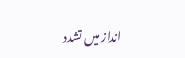انداز میں تشدد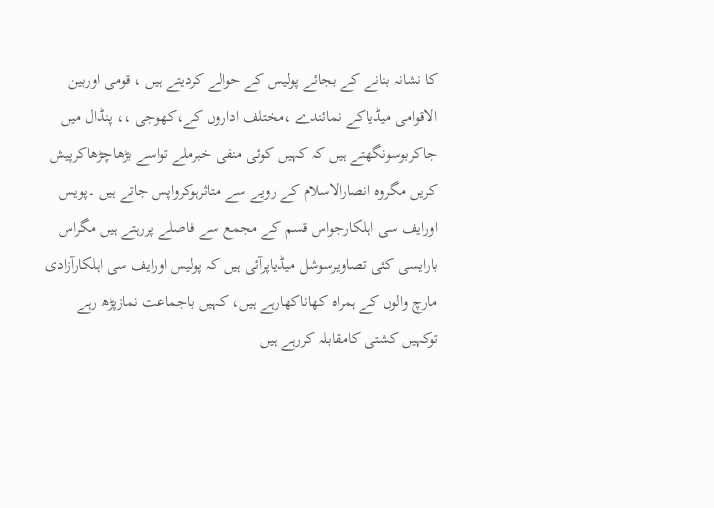کا نشانہ بنانے کے بجائے پولیس کے حوالے کردیتے ہیں ، قومی اوربین الاقوامی میڈیاکے نمائندے ،مختلف اداروں کے،کھوجی ،، پنڈال میں جاکربوسونگھتے ہیں کہ کہیں کوئی منفی خبرملے تواسے بڑھاچڑھاکرپیش کریں مگروہ انصارالاسلام کے رویے سے متاثرہوکرواپس جاتے ہیں ۔پویس اورایف سی اہلکارجواس قسم کے مجمع سے فاصلے پررہتے ہیں مگراس بارایسی کئی تصاویرسوشل میڈیاپرآئی ہیں کہ پولیس اورایف سی اہلکارآزادی مارچ والوں کے ہمراہ کھاناکھارہے ہیں، کہیں باجماعت نمازپڑھ رہے توکہیں کشتی کامقابلہ کررہے ہیں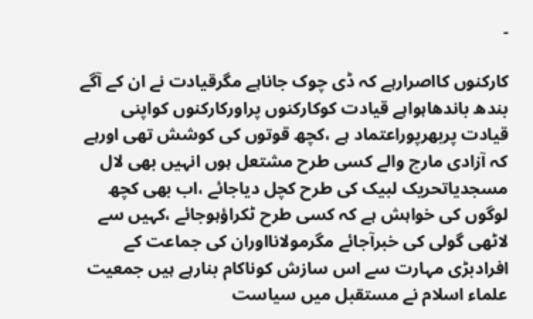۔

کارکنوں کااصرارہے کہ ڈی چوک جاناہے مگرقیادت نے ان کے آگے بندھ باندھاہواہے قیادت کوکارکنوں پراورکارکنوں کواپنی قیادت پربھرپوراعتماد ہے ،کچھ قوتوں کی کوشش تھی اورہے کہ آزادی مارچ والے کسی طرح مشتعل ہوں انہیں بھی لال مسجدیاتحریک لبیک کی طرح کچل دیاجائے ،اب بھی کچھ لوگوں کی خواہش ہے کہ کسی طرح ٹکراؤہوجائے ،کہیں سے لاٹھی گولی کی خبرآجائے مگرمولانااوران کی جماعت کے افرادبڑی مہارت سے اس سازش کوناکام بنارہے ہیں جمعیت علماء اسلام نے مستقبل میں سیاست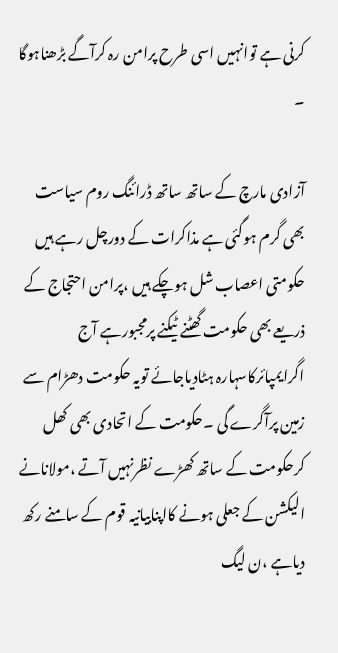کرنی ہے توانہیں اسی طرح پرامن رہ کرآگے بڑھناہوگا ۔

آزادی مارچ کے ساتھ ساتھ ڈرائنگ روم سیاست بھی گرم ہوگئی ہے مذاکرات کے دورچل رہے ہیں حکومتی اعصاب شل ہوچکے ہیں ،پرامن احتجاج کے ذریعے بھی حکومت گھٹنے ٹیکنے پرمجبورہے آج اگرایمپائرکاسہارہ ہٹادیاجائے تویہ حکومت دھڑام سے زمین پرآگرے گی ۔حکومت کے اتحادی بھی کھل کرحکومت کے ساتھ کھڑے نظرنہیں آتے ،مولانانے الیکشن کے جعلی ہونے کااپنابیانیہ قوم کے سامنے رکھ دیاہے ،ن لیگ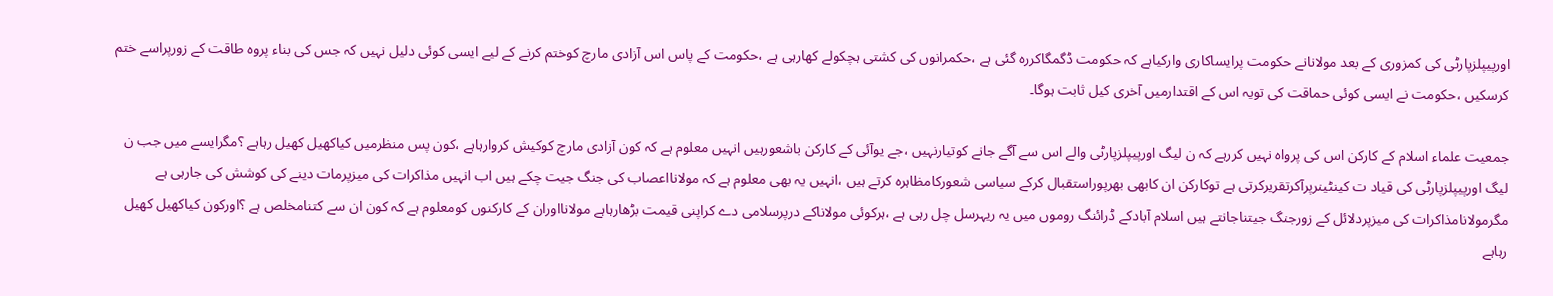اورپیپلزپارٹی کی کمزوری کے بعد مولانانے حکومت پرایساکاری وارکیاہے کہ حکومت ڈگمگاکررہ گئی ہے ،حکمرانوں کی کشتی ہچکولے کھارہی ہے ،حکومت کے پاس اس آزادی مارچ کوختم کرنے کے لیے ایسی کوئی دلیل نہیں کہ جس کی بناء پروہ طاقت کے زورپراسے ختم کرسکیں ،حکومت نے ایسی کوئی حماقت کی تویہ اس کے اقتدارمیں آخری کیل ثابت ہوگا۔

جمعیت علماء اسلام کے کارکن اس کی پرواہ نہیں کررہے کہ ن لیگ اورپیپلزپارٹی والے اس سے آگے جانے کوتیارنہیں ،جے یوآئی کے کارکن باشعورہیں انہیں معلوم ہے کہ کون آزادی مارچ کوکیش کروارہاہے ،کون پس منظرمیں کیاکھیل کھیل رہاہے ؟مگرایسے میں جب ن لیگ اورپیپلزپارٹی کی قیاد ت کینٹینرپرآکرتقریرکرتی ہے توکارکن ان کابھی بھرپوراستقبال کرکے سیاسی شعورکامظاہرہ کرتے ہیں ،انہیں یہ بھی معلوم ہے کہ مولانااعصاب کی جنگ جیت چکے ہیں اب انہیں مذاکرات کی میزپرمات دینے کی کوشش کی جارہی ہے مگرمولانامذاکرات کی میزپردلائل کے زورجنگ جیتناجانتے ہیں اسلام آبادکے ڈرائنگ روموں میں یہ ریہرسل چل رہی ہے ،ہرکوئی مولاناکے درپرسلامی دے کراپنی قیمت بڑھارہاہے مولانااوران کے کارکنوں کومعلوم ہے کہ کون ان سے کتنامخلص ہے ؟اورکون کیاکھیل کھیل رہاہے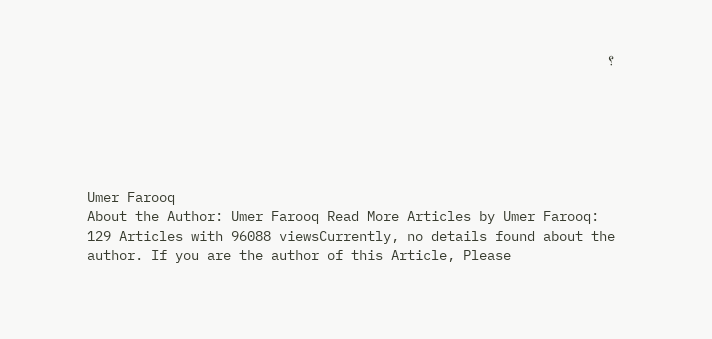؟






Umer Farooq
About the Author: Umer Farooq Read More Articles by Umer Farooq: 129 Articles with 96088 viewsCurrently, no details found about the author. If you are the author of this Article, Please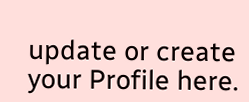update or create your Profile here.